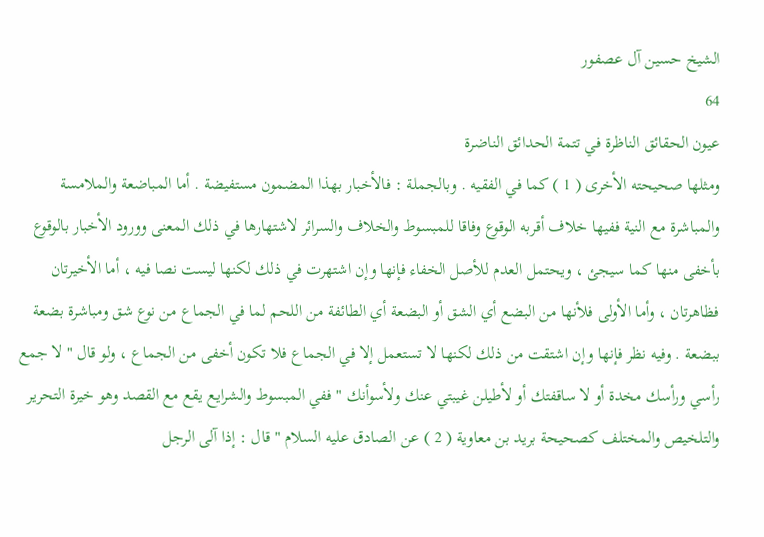الشيخ حسين آل عصفور
64
عيون الحقائق الناظرة في تتمة الحدائق الناضرة
ومثلها صحيحته الأخرى ( 1 ) كما في الفقيه . وبالجملة : فالأخبار بهذا المضمون مستفيضة . أما المباضعة والملامسة والمباشرة مع النية ففيها خلاف أقربه الوقوع وفاقا للمبسوط والخلاف والسرائر لاشتهارها في ذلك المعنى وورود الأخبار بالوقوع بأخفى منها كما سيجئ ، ويحتمل العدم للأصل الخفاء فإنها وإن اشتهرت في ذلك لكنها ليست نصا فيه ، أما الأخيرتان فظاهرتان ، وأما الأولى فلأنها من البضع أي الشق أو البضعة أي الطائفة من اللحم لما في الجماع من نوع شق ومباشرة بضعة ببضعة . وفيه نظر فإنها وإن اشتقت من ذلك لكنها لا تستعمل إلا في الجماع فلا تكون أخفى من الجماع ، ولو قال " لا جمع رأسي ورأسك مخدة أو لا ساقفتك أو لأطيلن غيبتي عنك ولأسوأنك " ففي المبسوط والشرايع يقع مع القصد وهو خيرة التحرير والتلخيص والمختلف كصحيحة بريد بن معاوية ( 2 ) عن الصادق عليه السلام " قال : إذا آلى الرجل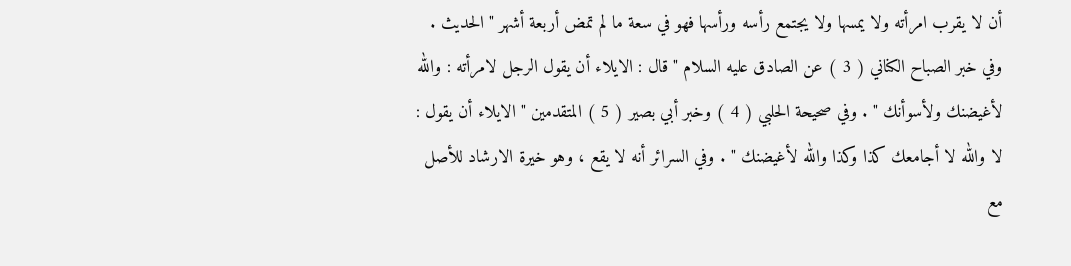أن لا يقرب امرأته ولا يمسها ولا يجتمع رأسه ورأسها فهو في سعة ما لم تمض أربعة أشهر " الحديث . وفي خبر الصباح الكناني ( 3 ) عن الصادق عليه السلام " قال : الايلاء أن يقول الرجل لامرأته : والله لأغيضنك ولأسوأنك " . وفي صحيحة الحلبي ( 4 ) وخبر أبي بصير ( 5 ) المتقدمين " الايلاء أن يقول : لا والله لا أجامعك كذا وكذا والله لأغيضنك " . وفي السرائر أنه لا يقع ، وهو خيرة الارشاد للأصل مع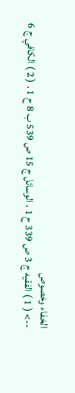الخفاء وخصوص
--> ( 1 ) الفقيه ج 3 ص 339 ح 1 ، الوسائل ج 15 ص 539 ب 8 ح 1 . ( 2 ) الكافي ج 6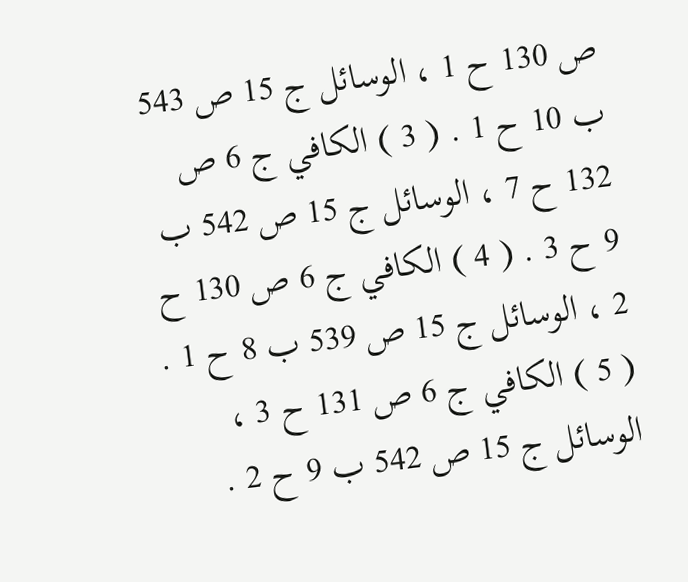ص 130 ح 1 ، الوسائل ج 15 ص 543 ب 10 ح 1 . ( 3 ) الكافي ج 6 ص 132 ح 7 ، الوسائل ج 15 ص 542 ب 9 ح 3 . ( 4 ) الكافي ج 6 ص 130 ح 2 ، الوسائل ج 15 ص 539 ب 8 ح 1 . ( 5 ) الكافي ج 6 ص 131 ح 3 ، الوسائل ج 15 ص 542 ب 9 ح 2 .